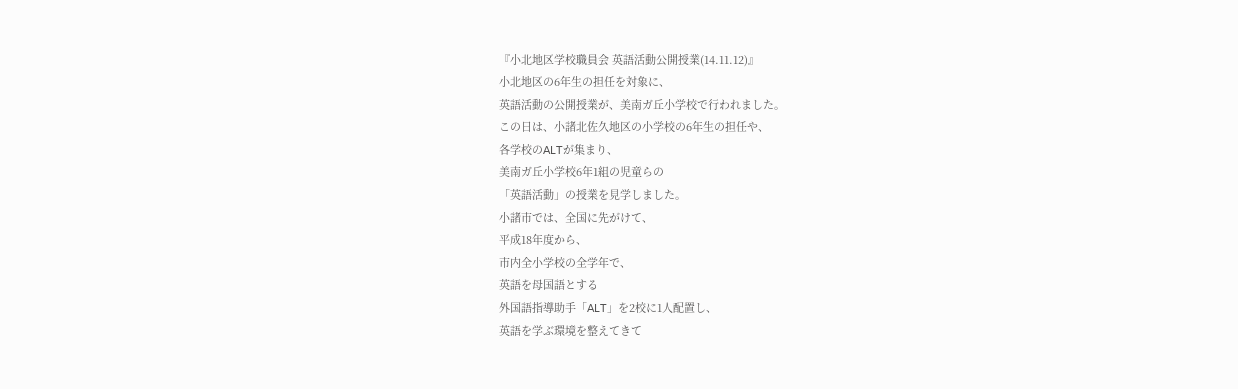『小北地区学校職員会 英語活動公開授業(14.11.12)』
小北地区の6年生の担任を対象に、
英語活動の公開授業が、美南ガ丘小学校で行われました。
この日は、小諸北佐久地区の小学校の6年生の担任や、
各学校のALTが集まり、
美南ガ丘小学校6年1組の児童らの
「英語活動」の授業を見学しました。
小諸市では、全国に先がけて、
平成18年度から、
市内全小学校の全学年で、
英語を母国語とする
外国語指導助手「ALT」を2校に1人配置し、
英語を学ぶ環境を整えてきて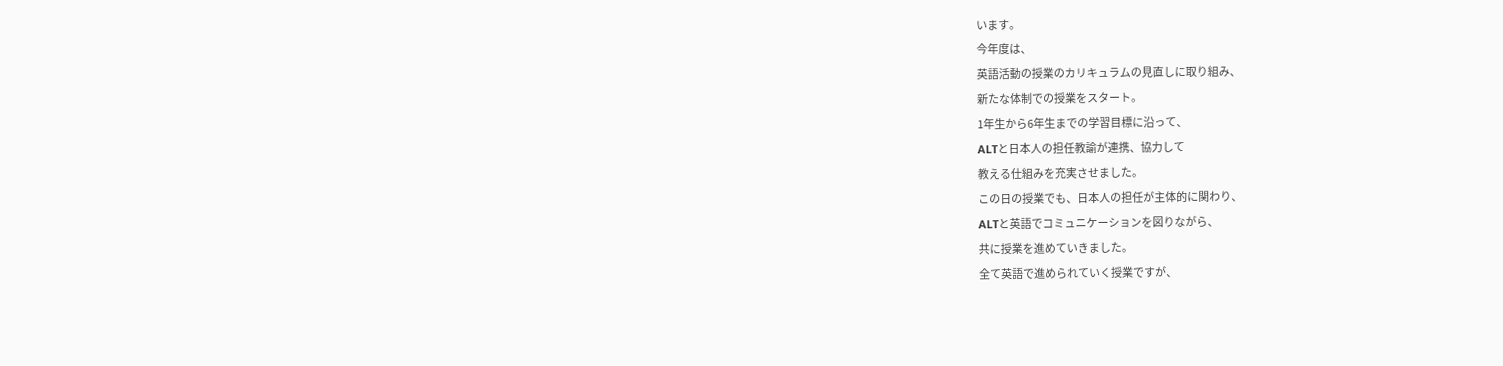います。
今年度は、
英語活動の授業のカリキュラムの見直しに取り組み、
新たな体制での授業をスタート。
1年生から6年生までの学習目標に沿って、
ALTと日本人の担任教諭が連携、協力して
教える仕組みを充実させました。
この日の授業でも、日本人の担任が主体的に関わり、
ALTと英語でコミュニケーションを図りながら、
共に授業を進めていきました。
全て英語で進められていく授業ですが、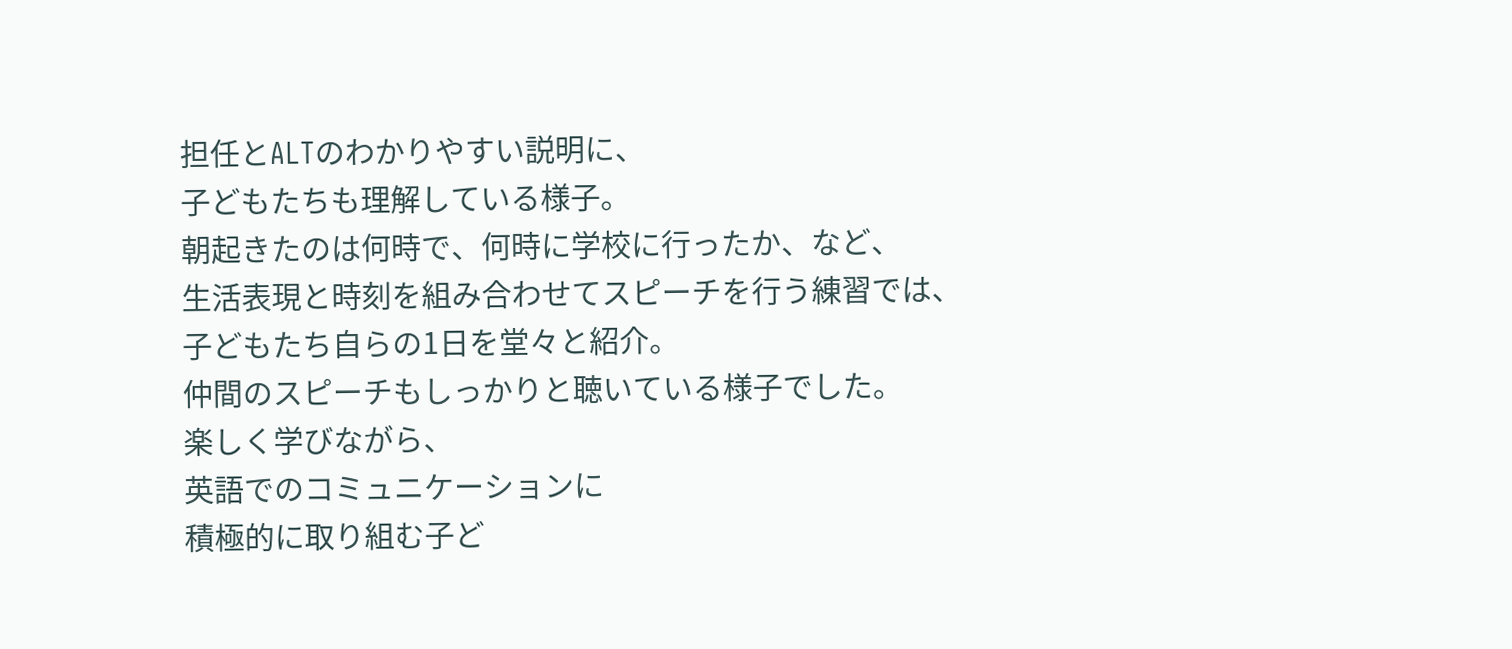担任とALTのわかりやすい説明に、
子どもたちも理解している様子。
朝起きたのは何時で、何時に学校に行ったか、など、
生活表現と時刻を組み合わせてスピーチを行う練習では、
子どもたち自らの1日を堂々と紹介。
仲間のスピーチもしっかりと聴いている様子でした。
楽しく学びながら、
英語でのコミュニケーションに
積極的に取り組む子ど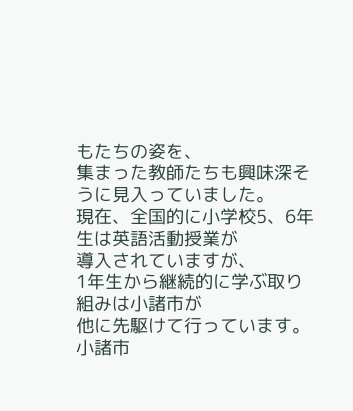もたちの姿を、
集まった教師たちも興味深そうに見入っていました。
現在、全国的に小学校5、6年生は英語活動授業が
導入されていますが、
1年生から継続的に学ぶ取り組みは小諸市が
他に先駆けて行っています。
小諸市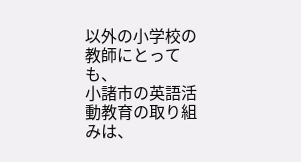以外の小学校の教師にとっても、
小諸市の英語活動教育の取り組みは、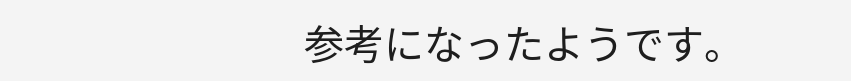参考になったようです。